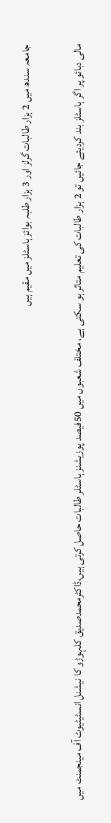جامعہ سندھ میں 2 ہزار طالبات گرلز اور 3 ہزار طلبہ بوائز ہاسٹلز میں مقیم ہیں

مالی دبائو پر اگر ہاسٹلز بند کردیئے جائیں تو 2 ہزار طالبات کی تعلیم متاثر ہو سکتی ہے، مختلف شعبوں میں 50فیصد پوزیشنز ہاسٹلر طالبات حاصل کرتی ہیں،ڈاکٹرمحمدصدیق کلہوڑو کا نیشنل انسٹیٹیوٹ آف مینجمنٹ میں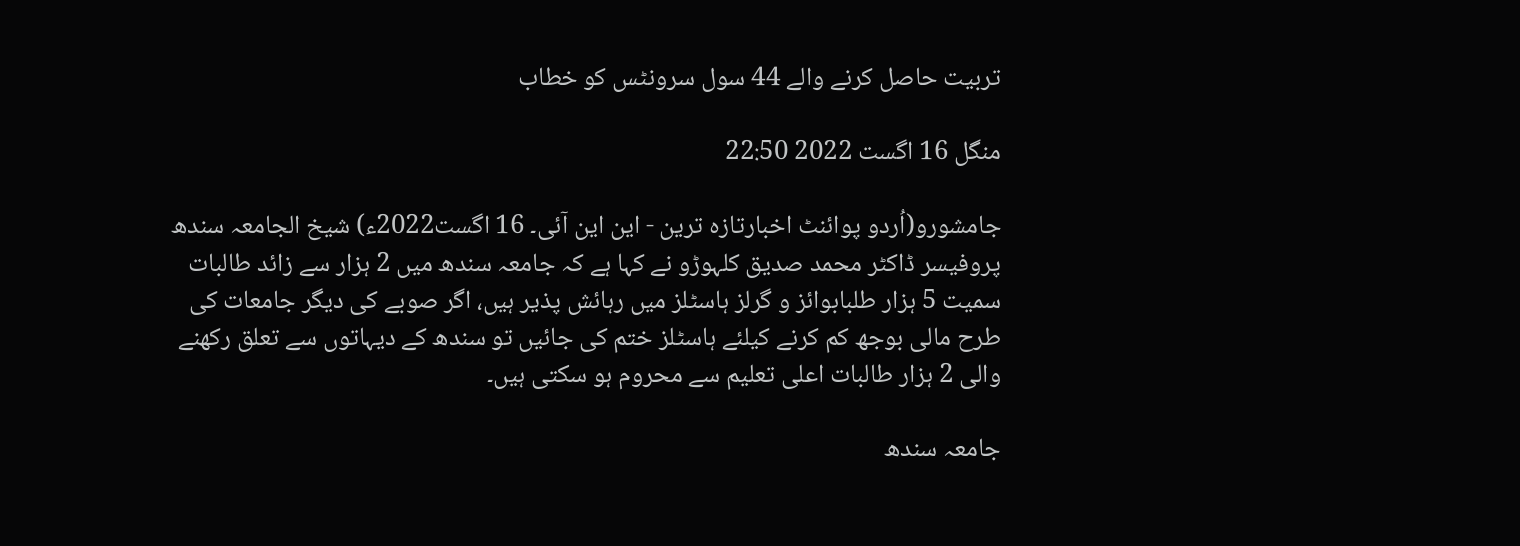تربیت حاصل کرنے والے 44 سول سرونٹس کو خطاب

منگل 16 اگست 2022 22:50

جامشورو(اُردو پوائنٹ اخبارتازہ ترین - این این آئی۔ 16 اگست2022ء) شیخ الجامعہ سندھ پروفیسر ڈاکٹر محمد صدیق کلہوڑو نے کہا ہے کہ جامعہ سندھ میں 2 ہزار سے زائد طالبات سمیت 5 ہزار طلبابوائز و گرلز ہاسٹلز میں رہائش پذیر ہیں، اگر صوبے کی دیگر جامعات کی طرح مالی بوجھ کم کرنے کیلئے ہاسٹلز ختم کی جائیں تو سندھ کے دیہاتوں سے تعلق رکھنے والی 2 ہزار طالبات اعلی تعلیم سے محروم ہو سکتی ہیں۔

جامعہ سندھ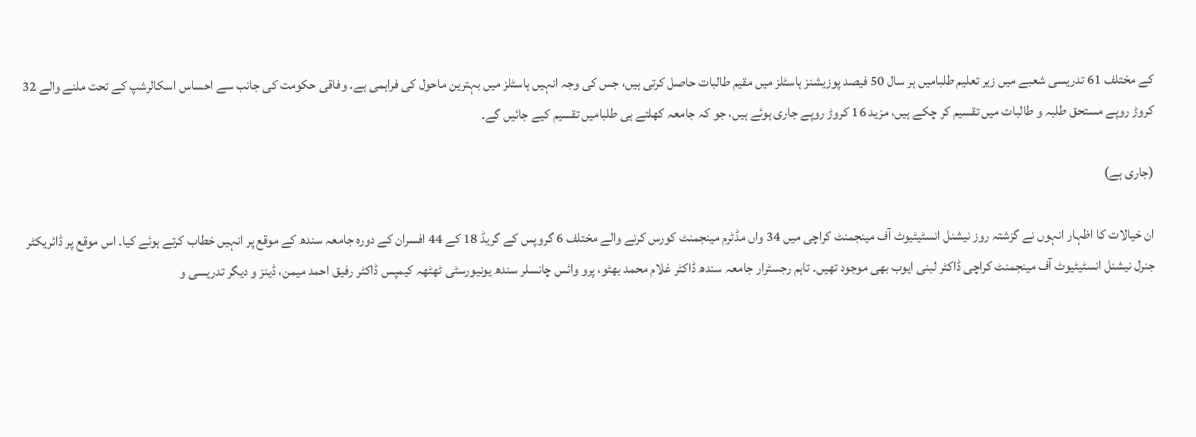کے مختلف 61 تدریسی شعبے میں زیر تعلیم طلبامیں ہر سال 50 فیصد پوزیشنز ہاسٹلز میں مقیم طالبات حاصل کرتی ہیں، جس کی وجہ انہیں ہاسٹلز میں بہترین ماحول کی فراہمی ہے۔ وفاقی حکومت کی جانب سے احساس اسکالرشپ کے تحت ملنے والے 32 کروڑ روپے مستحق طلبہ و طالبات میں تقسیم کر چکے ہیں، مزید 16 کروڑ روپے جاری ہوئے ہیں، جو کہ جامعہ کھلتے ہی طلبامیں تقسیم کیے جائیں گے۔

(جاری ہے)

ان خیالات کا اظہار انہوں نے گزشتہ روز نیشنل انسٹیٹیوٹ آف مینجمنٹ کراچی میں 34 واں مڈٹرم مینجمنٹ کورس کرنے والے مختلف 6 گروپس کے گریڈ 18 کے 44 افسران کے دورہ جامعہ سندھ کے موقع پر انہیں خطاب کرتے ہوئے کیا۔ اس موقع پر ڈائریکٹر جنرل نیشنل انسٹیٹیوٹ آف مینجمنٹ کراچی ڈاکٹر لبنی ایوب بھی موجود تھیں۔ تاہم رجسٹرار جامعہ سندھ ڈاکٹر غلام محمد بھٹو، پرو وائس چانسلر سندھ یونیورسٹی ٹھٹھہ کیمپس ڈاکٹر رفیق احمد میمن، ڈینز و دیگر تدریسی و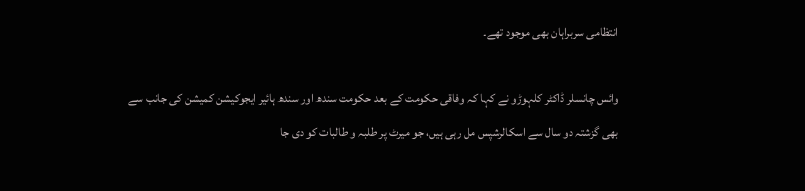انتظامی سربراہان بھی موجود تھے۔

وائس چانسلر ڈاکٹر کلہوڑو نے کہا کہ وفاقی حکومت کے بعد حکومت سندھ اور سندھ ہائیر ایجوکیشن کمیشن کی جانب سے بھی گزشتہ دو سال سے اسکالرشپس مل رہی ہیں، جو میرٹ پر طلبہ و طالبات کو دی جا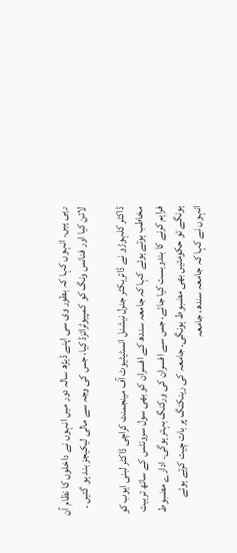رہی ہیں۔ انہوں کہا کہ بطور وی سی اپنے ڈیڑھ سالہ دور میں انہوں نے داخلوں کا نظام آن لائن کیا اور فنانس ونگ کو کمپیوٹرائزڈ کیا، جس کی وجہ سے مالی لیکیجز بند ہو گئیں ۔

ڈاکٹر کلہوڑو نے ڈائریکٹر جنرل نیشنل انسٹیٹیوٹ آف مینجمنٹ کراچی ڈاکٹر لبنی ایوب کو مخاطب ہوتے ہوئے کہا کہ جامعہ سندھ کے افسران کو بھی سول سرونٹس کے ساتھ تربیت فراہم کرنے کا بندوبست کیا جائے، جس سے افسران کی ورکنگ بہتر ہوگی۔ ادارے مضبوط ہونگے تو حکومتیں بھی مضبوط ہونگی۔ جامعہ کی رینکنگ پر بات چیت کرتے ہوئے انہوں نے کہا کہ جامعہ سندھ، جامعہ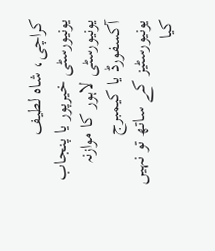کراچی، شاہ لطیف یونیورسٹی خیرپور یا پنجاب یونیورسٹی لاہور کا موازنہ آکسفورڈ یا کیمبرج یونیورسٹیز کے ساتھ تو نہیں کیا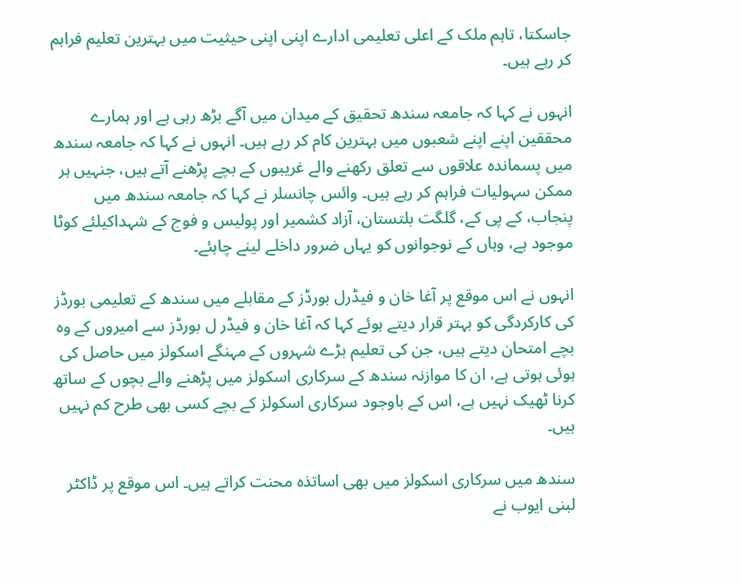جاسکتا، تاہم ملک کے اعلی تعلیمی ادارے اپنی اپنی حیثیت میں بہترین تعلیم فراہم کر رہے ہیں۔

انہوں نے کہا کہ جامعہ سندھ تحقیق کے میدان میں آگے بڑھ رہی ہے اور ہمارے محققین اپنے اپنے شعبوں میں بہترین کام کر رہے ہیں۔ انہوں نے کہا کہ جامعہ سندھ میں پسماندہ علاقوں سے تعلق رکھنے والے غریبوں کے بچے پڑھنے آتے ہیں، جنہیں ہر ممکن سہولیات فراہم کر رہے ہیں۔ وائس چانسلر نے کہا کہ جامعہ سندھ میں پنجاب، کے پی کے، گلگت بلتستان، آزاد کشمیر اور پولیس و فوج کے شہداکیلئے کوٹا موجود ہے، وہاں کے نوجوانوں کو یہاں ضرور داخلے لینے چاہئے۔

انہوں نے اس موقع پر آغا خان و فیڈرل بورڈز کے مقابلے میں سندھ کے تعلیمی بورڈز کی کارکردگی کو بہتر قرار دیتے ہوئے کہا کہ آغا خان و فیڈر ل بورڈز سے امیروں کے وہ بچے امتحان دیتے ہیں، جن کی تعلیم بڑے شہروں کے مہنگے اسکولز میں حاصل کی ہوئی ہوتی ہے، ان کا موازنہ سندھ کے سرکاری اسکولز میں پڑھنے والے بچوں کے ساتھ کرنا ٹھیک نہیں ہے، اس کے باوجود سرکاری اسکولز کے بچے کسی بھی طرح کم نہیں ہیں۔

سندھ میں سرکاری اسکولز میں بھی اساتذہ محنت کراتے ہیں۔ اس موقع پر ڈاکٹر لبنی ایوب نے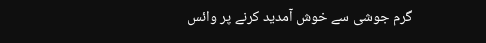گرم جوشی سے خوش آمدید کرنے پر وائس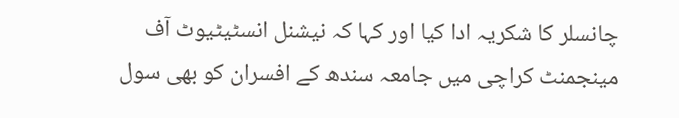چانسلر کا شکریہ ادا کیا اور کہا کہ نیشنل انسٹیٹیوٹ آف مینجمنٹ کراچی میں جامعہ سندھ کے افسران کو بھی سول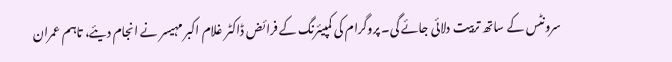سرونٹس کے ساتھ تربیت دلائی جائے گی۔ پروگرام کی کمپیئرنگ کے فرائض ڈاکٹر غلام اکبر مہیسر نے انجام دیئے، تاہم عمران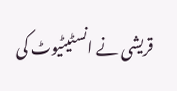قریشی نے انسٹیٹیوٹ کی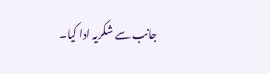جانب سے شکریہ ادا کیا۔